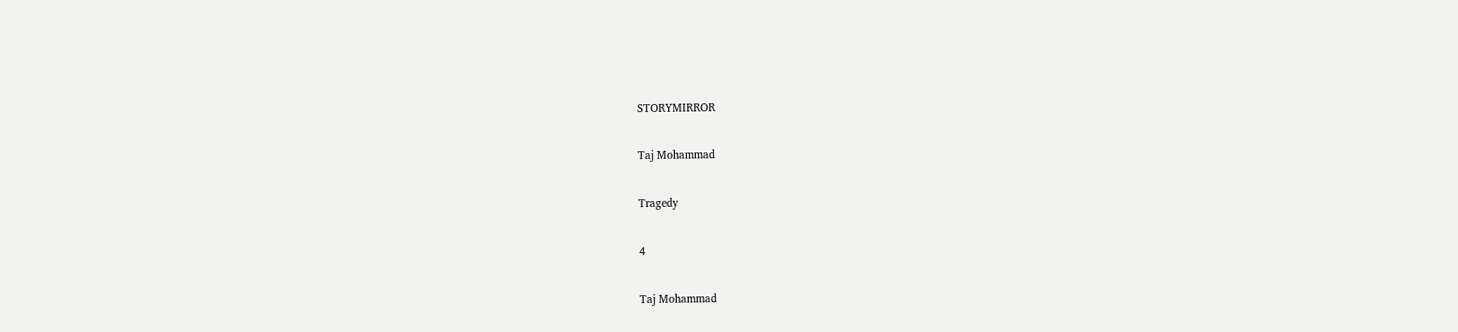STORYMIRROR

Taj Mohammad

Tragedy

4

Taj Mohammad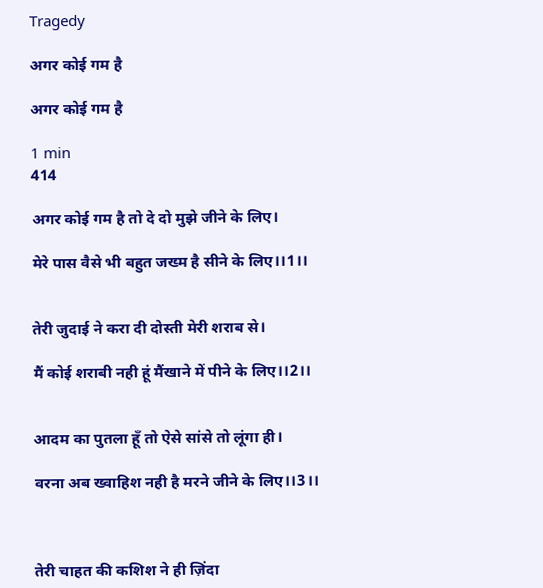Tragedy

अगर कोई गम है

अगर कोई गम है

1 min
414

अगर कोई गम है तो दे दो मुझे जीने के लिए।

मेरे पास वैसे भी बहुत जख्म है सीने के लिए।।1।।


तेरी जुदाई ने करा दी दोस्ती मेरी शराब से।

मैं कोई शराबी नही हूं मैंखाने में पीने के लिए।।2।।


आदम का पुतला हूँ तो ऐसे सांसे तो लूंगा ही।

वरना अब ख्वाहिश नही है मरने जीने के लिए।।3।।



तेरी चाहत की कशिश ने ही ज़िंदा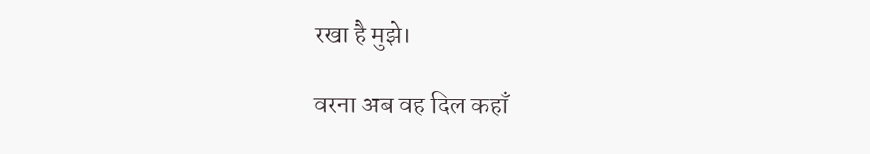रखा है मुझे।

वरना अब वह दिल कहाँ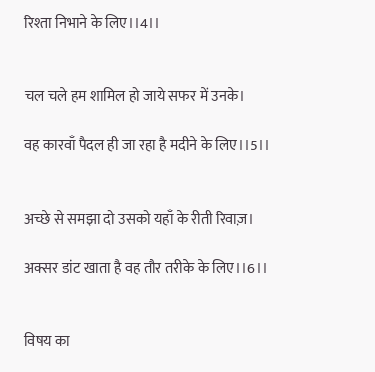रिश्ता निभाने के लिए।।4।।


चल चले हम शामिल हो जाये सफर में उनके।

वह कारवाँ पैदल ही जा रहा है मदीने के लिए।।5।।


अच्छे से समझा दो उसको यहाँ के रीती रिवाज़।

अक्सर डांट खाता है वह तौर तरीके के लिए।।6।।


विषय का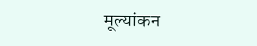मूल्यांकन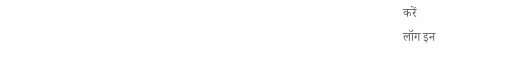करें
लॉग इन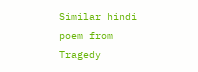Similar hindi poem from Tragedy